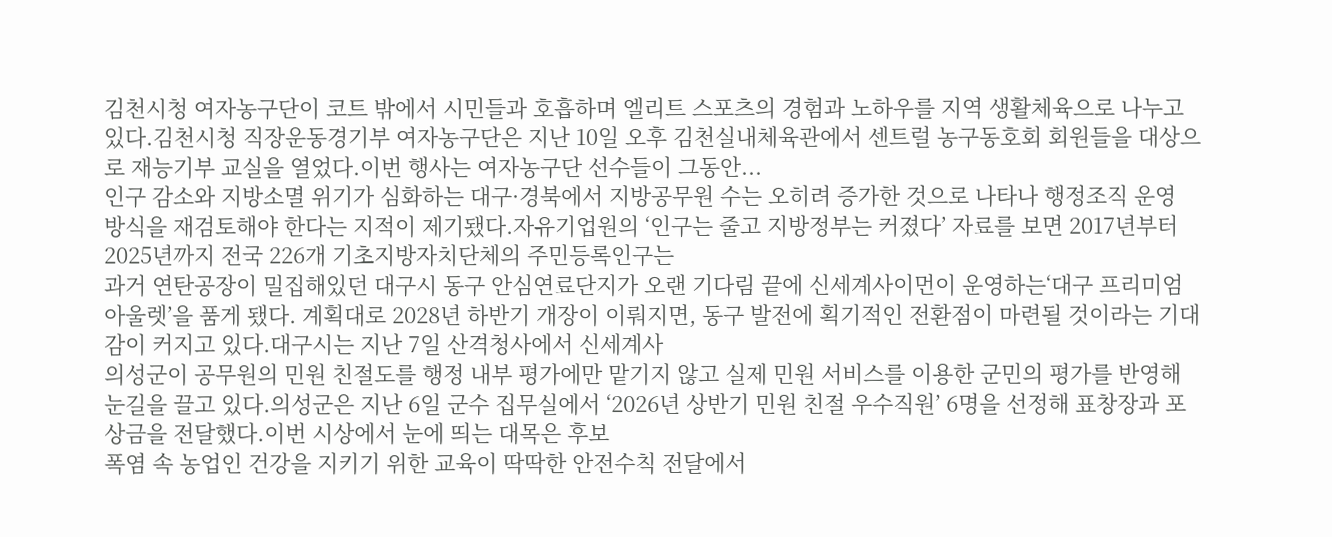김천시청 여자농구단이 코트 밖에서 시민들과 호흡하며 엘리트 스포츠의 경험과 노하우를 지역 생활체육으로 나누고 있다.김천시청 직장운동경기부 여자농구단은 지난 10일 오후 김천실내체육관에서 센트럴 농구동호회 회원들을 대상으로 재능기부 교실을 열었다.이번 행사는 여자농구단 선수들이 그동안...
인구 감소와 지방소멸 위기가 심화하는 대구·경북에서 지방공무원 수는 오히려 증가한 것으로 나타나 행정조직 운영 방식을 재검토해야 한다는 지적이 제기됐다.자유기업원의 ‘인구는 줄고 지방정부는 커졌다’ 자료를 보면 2017년부터 2025년까지 전국 226개 기초지방자치단체의 주민등록인구는
과거 연탄공장이 밀집해있던 대구시 동구 안심연료단지가 오랜 기다림 끝에 신세계사이먼이 운영하는‘대구 프리미엄 아울렛’을 품게 됐다. 계획대로 2028년 하반기 개장이 이뤄지면, 동구 발전에 획기적인 전환점이 마련될 것이라는 기대감이 커지고 있다.대구시는 지난 7일 산격청사에서 신세계사
의성군이 공무원의 민원 친절도를 행정 내부 평가에만 맡기지 않고 실제 민원 서비스를 이용한 군민의 평가를 반영해 눈길을 끌고 있다.의성군은 지난 6일 군수 집무실에서 ‘2026년 상반기 민원 친절 우수직원’ 6명을 선정해 표창장과 포상금을 전달했다.이번 시상에서 눈에 띄는 대목은 후보
폭염 속 농업인 건강을 지키기 위한 교육이 딱딱한 안전수칙 전달에서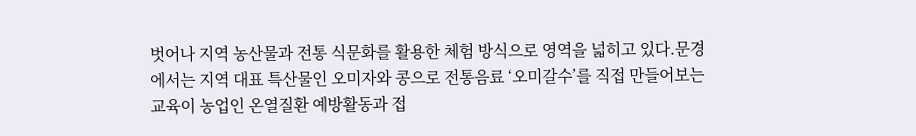벗어나 지역 농산물과 전통 식문화를 활용한 체험 방식으로 영역을 넓히고 있다.문경에서는 지역 대표 특산물인 오미자와 콩으로 전통음료 ‘오미갈수’를 직접 만들어보는 교육이 농업인 온열질환 예방활동과 접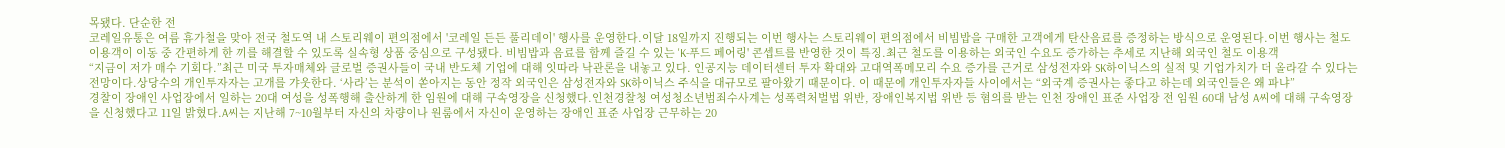목됐다. 단순한 전
코레일유통은 여름 휴가철을 맞아 전국 철도역 내 스토리웨이 편의점에서 '코레일 든든 풀리데이' 행사를 운영한다.이달 18일까지 진행되는 이번 행사는 스토리웨이 편의점에서 비빔밥을 구매한 고객에게 탄산음료를 증정하는 방식으로 운영된다.이번 행사는 철도 이용객이 이동 중 간편하게 한 끼를 해결할 수 있도록 실속형 상품 중심으로 구성됐다. 비빔밥과 음료를 함께 즐길 수 있는 'K-푸드 페어링' 콘셉트를 반영한 것이 특징.최근 철도를 이용하는 외국인 수요도 증가하는 추세로 지난해 외국인 철도 이용객
“지금이 저가 매수 기회다.”최근 미국 투자매체와 글로벌 증권사들이 국내 반도체 기업에 대해 잇따라 낙관론을 내놓고 있다. 인공지능 데이터센터 투자 확대와 고대역폭메모리 수요 증가를 근거로 삼성전자와 SK하이닉스의 실적 및 기업가치가 더 올라갈 수 있다는 전망이다.상당수의 개인투자자는 고개를 갸웃한다. ‘사라’는 분석이 쏟아지는 동안 정작 외국인은 삼성전자와 SK하이닉스 주식을 대규모로 팔아왔기 때문이다. 이 때문에 개인투자자들 사이에서는 “외국계 증권사는 좋다고 하는데 외국인들은 왜 파냐”
경찰이 장애인 사업장에서 일하는 20대 여성을 성폭행해 출산하게 한 임원에 대해 구속영장을 신청했다.인천경찰청 여성청소년범죄수사계는 성폭력처벌법 위반, 장애인복지법 위반 등 혐의를 받는 인천 장애인 표준 사업장 전 임원 60대 남성 A씨에 대해 구속영장을 신청했다고 11일 밝혔다.A씨는 지난해 7~10월부터 자신의 차량이나 원룸에서 자신이 운영하는 장애인 표준 사업장 근무하는 20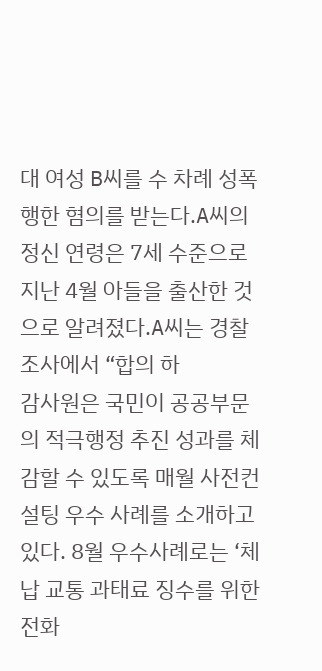대 여성 B씨를 수 차례 성폭행한 혐의를 받는다.A씨의 정신 연령은 7세 수준으로 지난 4월 아들을 출산한 것으로 알려졌다.A씨는 경찰 조사에서 “합의 하
감사원은 국민이 공공부문의 적극행정 추진 성과를 체감할 수 있도록 매월 사전컨설팅 우수 사례를 소개하고 있다. 8월 우수사례로는 ‘체납 교통 과태료 징수를 위한 전화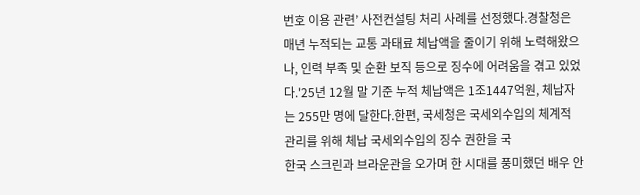번호 이용 관련’ 사전컨설팅 처리 사례를 선정했다.경찰청은 매년 누적되는 교통 과태료 체납액을 줄이기 위해 노력해왔으나, 인력 부족 및 순환 보직 등으로 징수에 어려움을 겪고 있었다.'25년 12월 말 기준 누적 체납액은 1조1447억원, 체납자는 255만 명에 달한다.한편, 국세청은 국세외수입의 체계적 관리를 위해 체납 국세외수입의 징수 권한을 국
한국 스크린과 브라운관을 오가며 한 시대를 풍미했던 배우 안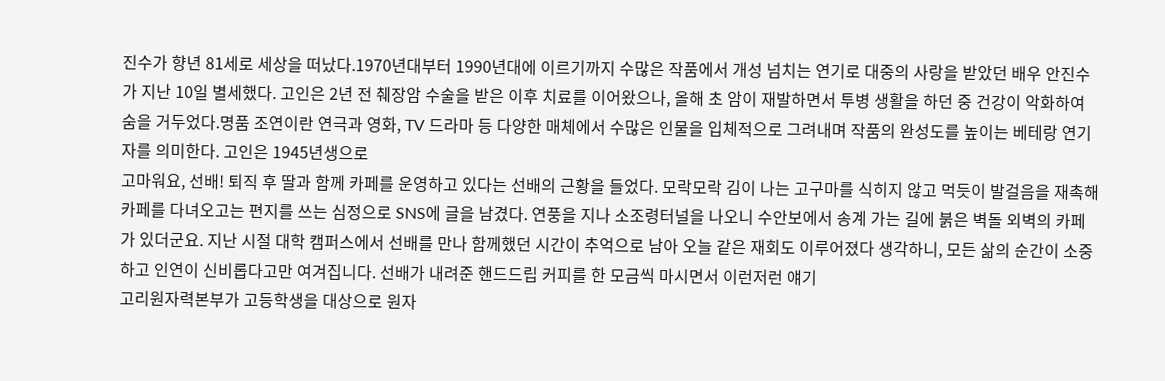진수가 향년 81세로 세상을 떠났다.1970년대부터 1990년대에 이르기까지 수많은 작품에서 개성 넘치는 연기로 대중의 사랑을 받았던 배우 안진수가 지난 10일 별세했다. 고인은 2년 전 췌장암 수술을 받은 이후 치료를 이어왔으나, 올해 초 암이 재발하면서 투병 생활을 하던 중 건강이 악화하여 숨을 거두었다.명품 조연이란 연극과 영화, TV 드라마 등 다양한 매체에서 수많은 인물을 입체적으로 그려내며 작품의 완성도를 높이는 베테랑 연기자를 의미한다. 고인은 1945년생으로
고마워요, 선배! 퇴직 후 딸과 함께 카페를 운영하고 있다는 선배의 근황을 들었다. 모락모락 김이 나는 고구마를 식히지 않고 먹듯이 발걸음을 재촉해 카페를 다녀오고는 편지를 쓰는 심정으로 SNS에 글을 남겼다. 연풍을 지나 소조령터널을 나오니 수안보에서 송계 가는 길에 붉은 벽돌 외벽의 카페가 있더군요. 지난 시절 대학 캠퍼스에서 선배를 만나 함께했던 시간이 추억으로 남아 오늘 같은 재회도 이루어졌다 생각하니, 모든 삶의 순간이 소중하고 인연이 신비롭다고만 여겨집니다. 선배가 내려준 핸드드립 커피를 한 모금씩 마시면서 이런저런 얘기
고리원자력본부가 고등학생을 대상으로 원자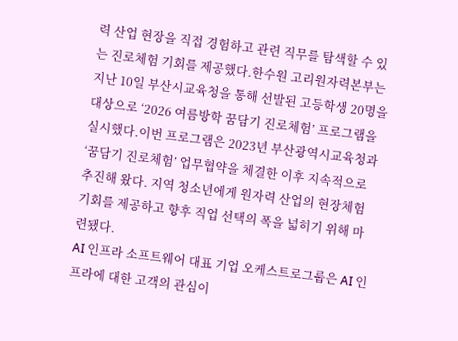력 산업 현장을 직접 경험하고 관련 직무를 탐색할 수 있는 진로체험 기회를 제공했다.한수원 고리원자력본부는 지난 10일 부산시교육청을 통해 선발된 고등학생 20명을 대상으로 ‘2026 여름방학 꿈담기 진로체험’ 프로그램을 실시했다.이번 프로그램은 2023년 부산광역시교육청과 ‘꿈담기 진로체험’ 업무협약을 체결한 이후 지속적으로 추진해 왔다. 지역 청소년에게 원자력 산업의 현장체험 기회를 제공하고 향후 직업 선택의 폭을 넓히기 위해 마련됐다.
AI 인프라 소프트웨어 대표 기업 오케스트로그룹은 AI 인프라에 대한 고객의 관심이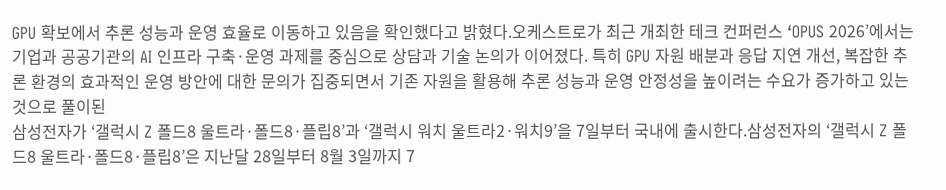GPU 확보에서 추론 성능과 운영 효율로 이동하고 있음을 확인했다고 밝혔다.오케스트로가 최근 개최한 테크 컨퍼런스 ‘OPUS 2026’에서는 기업과 공공기관의 AI 인프라 구축·운영 과제를 중심으로 상담과 기술 논의가 이어졌다. 특히 GPU 자원 배분과 응답 지연 개선, 복잡한 추론 환경의 효과적인 운영 방안에 대한 문의가 집중되면서 기존 자원을 활용해 추론 성능과 운영 안정성을 높이려는 수요가 증가하고 있는 것으로 풀이된
삼성전자가 ‘갤럭시 Z 폴드8 울트라·폴드8·플립8’과 ‘갤럭시 워치 울트라2·워치9’을 7일부터 국내에 출시한다.삼성전자의 ‘갤럭시 Z 폴드8 울트라·폴드8·플립8’은 지난달 28일부터 8월 3일까지 7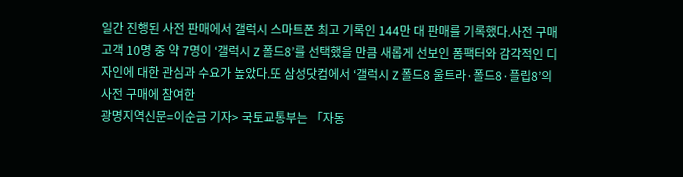일간 진행된 사전 판매에서 갤럭시 스마트폰 최고 기록인 144만 대 판매를 기록했다.사전 구매 고객 10명 중 약 7명이 ‘갤럭시 Z 폴드8’를 선택했을 만큼 새롭게 선보인 폼팩터와 감각적인 디자인에 대한 관심과 수요가 높았다.또 삼성닷컴에서 ‘갤럭시 Z 폴드8 울트라·폴드8·플립8’의 사전 구매에 참여한
광명지역신문=이순금 기자> 국토교통부는 「자동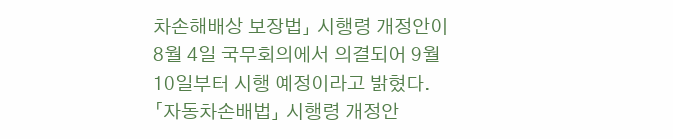차손해배상 보장법」 시행령 개정안이 8월 4일 국무회의에서 의결되어 9월 10일부터 시행 예정이라고 밝혔다.「자동차손배법」 시행령 개정안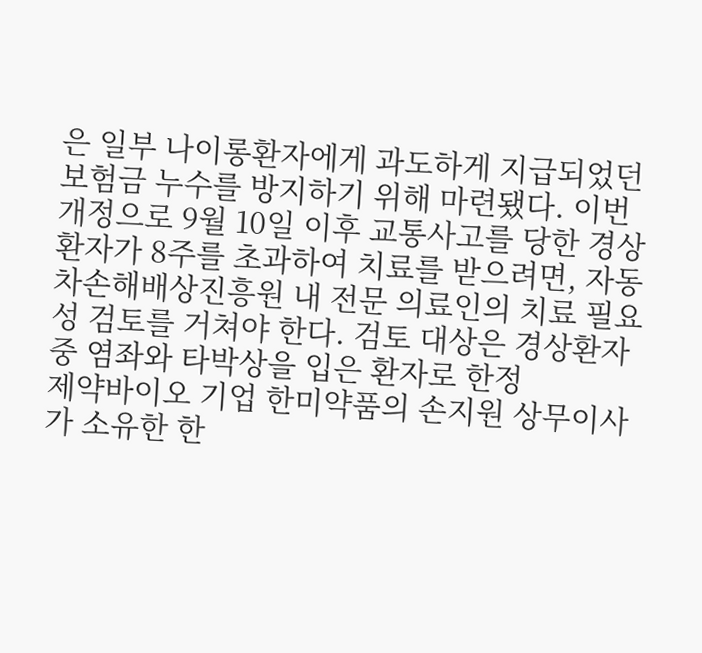은 일부 나이롱환자에게 과도하게 지급되었던 보험금 누수를 방지하기 위해 마련됐다. 이번 개정으로 9월 10일 이후 교통사고를 당한 경상환자가 8주를 초과하여 치료를 받으려면, 자동차손해배상진흥원 내 전문 의료인의 치료 필요성 검토를 거쳐야 한다. 검토 대상은 경상환자 중 염좌와 타박상을 입은 환자로 한정
제약바이오 기업 한미약품의 손지원 상무이사가 소유한 한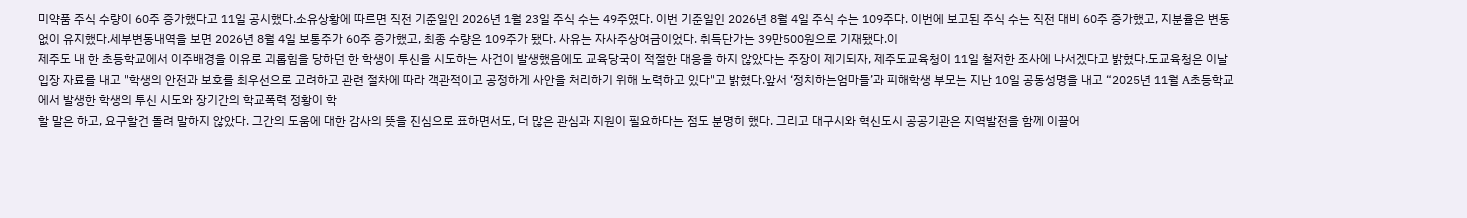미약품 주식 수량이 60주 증가했다고 11일 공시했다.소유상황에 따르면 직전 기준일인 2026년 1월 23일 주식 수는 49주였다. 이번 기준일인 2026년 8월 4일 주식 수는 109주다. 이번에 보고된 주식 수는 직전 대비 60주 증가했고, 지분율은 변동 없이 유지했다.세부변동내역을 보면 2026년 8월 4일 보통주가 60주 증가했고, 최종 수량은 109주가 됐다. 사유는 자사주상여금이었다. 취득단가는 39만500원으로 기재됐다.이
제주도 내 한 초등학교에서 이주배경을 이유로 괴롭힘을 당하던 한 학생이 투신을 시도하는 사건이 발생했음에도 교육당국이 적절한 대응을 하지 않았다는 주장이 제기되자, 제주도교육청이 11일 철저한 조사에 나서겠다고 밝혔다.도교육청은 이날 입장 자료를 내고 "학생의 안전과 보호를 최우선으로 고려하고 관련 절차에 따라 객관적이고 공정하게 사안을 처리하기 위해 노력하고 있다"고 밝혔다.앞서 ‘정치하는엄마들’과 피해학생 부모는 지난 10일 공동성명을 내고 “2025년 11월 A초등학교에서 발생한 학생의 투신 시도와 장기간의 학교폭력 정황이 학
할 말은 하고, 요구할건 돌려 말하지 않았다. 그간의 도움에 대한 감사의 뜻을 진심으로 표하면서도, 더 많은 관심과 지원이 필요하다는 점도 분명히 했다. 그리고 대구시와 혁신도시 공공기관은 지역발전을 함께 이끌어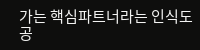가는 핵심파트너라는 인식도 공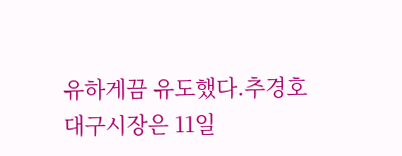유하게끔 유도했다.추경호 대구시장은 11일